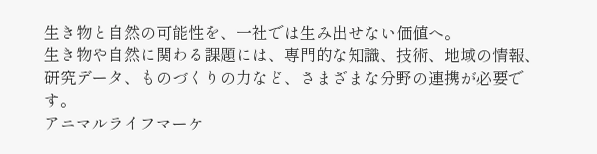生き物と自然の可能性を、一社では生み出せない価値へ。
生き物や自然に関わる課題には、専門的な知識、技術、地域の情報、研究データ、ものづくりの力など、さまざまな分野の連携が必要です。
アニマルライフマーケ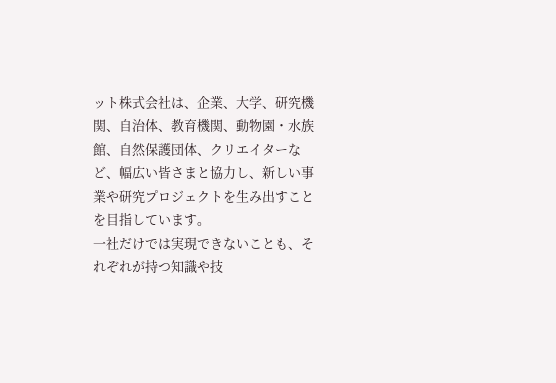ット株式会社は、企業、大学、研究機関、自治体、教育機関、動物園・水族館、自然保護団体、クリエイターなど、幅広い皆さまと協力し、新しい事業や研究プロジェクトを生み出すことを目指しています。
一社だけでは実現できないことも、それぞれが持つ知識や技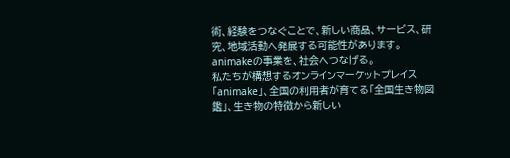術、経験をつなぐことで、新しい商品、サービス、研究、地域活動へ発展する可能性があります。
animakeの事業を、社会へつなげる。
私たちが構想するオンラインマーケットプレイス「animake」、全国の利用者が育てる「全国生き物図鑑」、生き物の特徴から新しい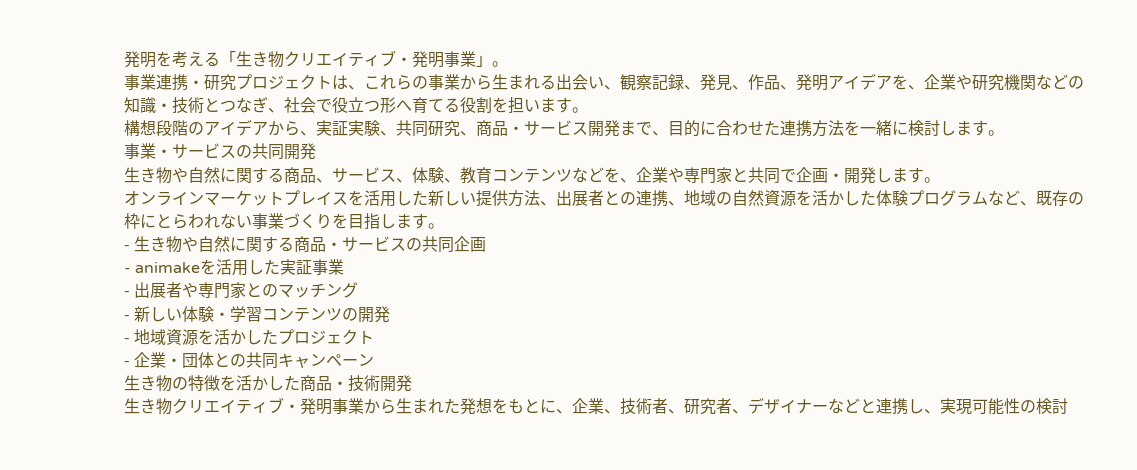発明を考える「生き物クリエイティブ・発明事業」。
事業連携・研究プロジェクトは、これらの事業から生まれる出会い、観察記録、発見、作品、発明アイデアを、企業や研究機関などの知識・技術とつなぎ、社会で役立つ形へ育てる役割を担います。
構想段階のアイデアから、実証実験、共同研究、商品・サービス開発まで、目的に合わせた連携方法を一緒に検討します。
事業・サービスの共同開発
生き物や自然に関する商品、サービス、体験、教育コンテンツなどを、企業や専門家と共同で企画・開発します。
オンラインマーケットプレイスを活用した新しい提供方法、出展者との連携、地域の自然資源を活かした体験プログラムなど、既存の枠にとらわれない事業づくりを目指します。
- 生き物や自然に関する商品・サービスの共同企画
- animakeを活用した実証事業
- 出展者や専門家とのマッチング
- 新しい体験・学習コンテンツの開発
- 地域資源を活かしたプロジェクト
- 企業・団体との共同キャンペーン
生き物の特徴を活かした商品・技術開発
生き物クリエイティブ・発明事業から生まれた発想をもとに、企業、技術者、研究者、デザイナーなどと連携し、実現可能性の検討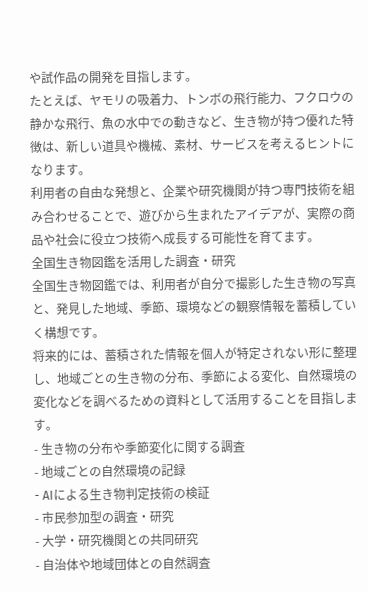や試作品の開発を目指します。
たとえば、ヤモリの吸着力、トンボの飛行能力、フクロウの静かな飛行、魚の水中での動きなど、生き物が持つ優れた特徴は、新しい道具や機械、素材、サービスを考えるヒントになります。
利用者の自由な発想と、企業や研究機関が持つ専門技術を組み合わせることで、遊びから生まれたアイデアが、実際の商品や社会に役立つ技術へ成長する可能性を育てます。
全国生き物図鑑を活用した調査・研究
全国生き物図鑑では、利用者が自分で撮影した生き物の写真と、発見した地域、季節、環境などの観察情報を蓄積していく構想です。
将来的には、蓄積された情報を個人が特定されない形に整理し、地域ごとの生き物の分布、季節による変化、自然環境の変化などを調べるための資料として活用することを目指します。
- 生き物の分布や季節変化に関する調査
- 地域ごとの自然環境の記録
- AIによる生き物判定技術の検証
- 市民参加型の調査・研究
- 大学・研究機関との共同研究
- 自治体や地域団体との自然調査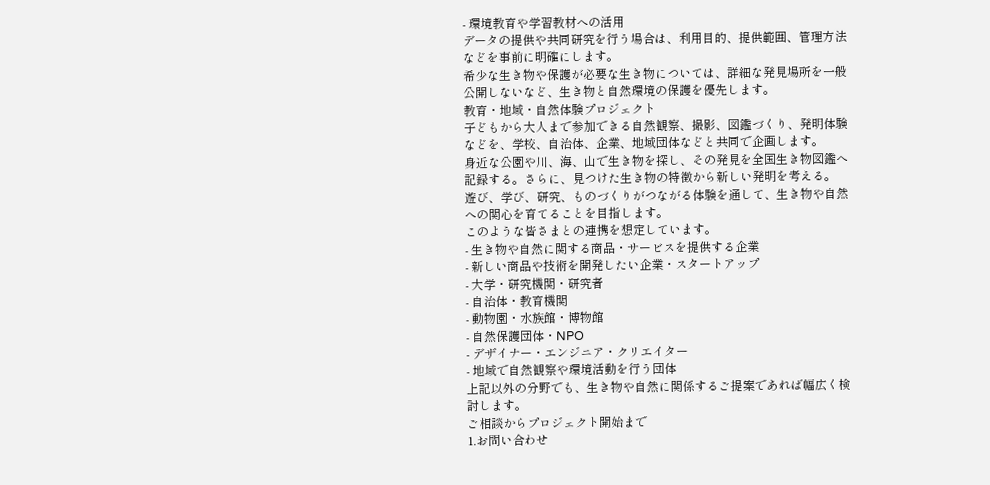- 環境教育や学習教材への活用
データの提供や共同研究を行う場合は、利用目的、提供範囲、管理方法などを事前に明確にします。
希少な生き物や保護が必要な生き物については、詳細な発見場所を一般公開しないなど、生き物と自然環境の保護を優先します。
教育・地域・自然体験プロジェクト
子どもから大人まで参加できる自然観察、撮影、図鑑づくり、発明体験などを、学校、自治体、企業、地域団体などと共同で企画します。
身近な公園や川、海、山で生き物を探し、その発見を全国生き物図鑑へ記録する。さらに、見つけた生き物の特徴から新しい発明を考える。
遊び、学び、研究、ものづくりがつながる体験を通して、生き物や自然への関心を育てることを目指します。
このような皆さまとの連携を想定しています。
- 生き物や自然に関する商品・サービスを提供する企業
- 新しい商品や技術を開発したい企業・スタートアップ
- 大学・研究機関・研究者
- 自治体・教育機関
- 動物園・水族館・博物館
- 自然保護団体・NPO
- デザイナー・エンジニア・クリエイター
- 地域で自然観察や環境活動を行う団体
上記以外の分野でも、生き物や自然に関係するご提案であれば幅広く検討します。
ご相談からプロジェクト開始まで
1.お問い合わせ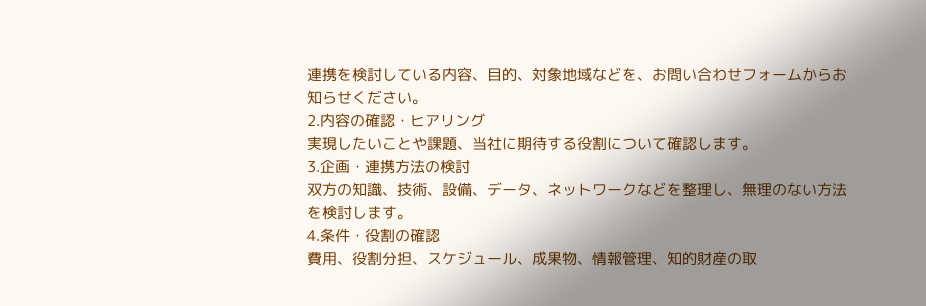連携を検討している内容、目的、対象地域などを、お問い合わせフォームからお知らせください。
2.内容の確認・ヒアリング
実現したいことや課題、当社に期待する役割について確認します。
3.企画・連携方法の検討
双方の知識、技術、設備、データ、ネットワークなどを整理し、無理のない方法を検討します。
4.条件・役割の確認
費用、役割分担、スケジュール、成果物、情報管理、知的財産の取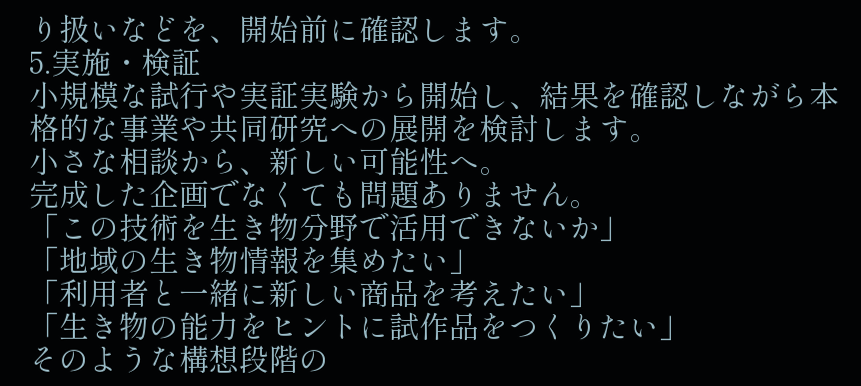り扱いなどを、開始前に確認します。
5.実施・検証
小規模な試行や実証実験から開始し、結果を確認しながら本格的な事業や共同研究への展開を検討します。
小さな相談から、新しい可能性へ。
完成した企画でなくても問題ありません。
「この技術を生き物分野で活用できないか」
「地域の生き物情報を集めたい」
「利用者と一緒に新しい商品を考えたい」
「生き物の能力をヒントに試作品をつくりたい」
そのような構想段階の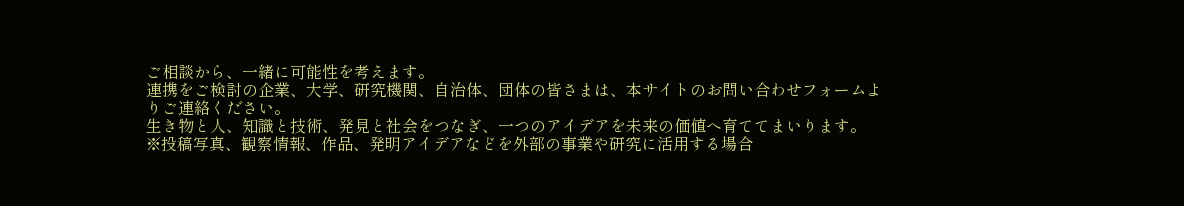ご相談から、一緒に可能性を考えます。
連携をご検討の企業、大学、研究機関、自治体、団体の皆さまは、本サイトのお問い合わせフォームよりご連絡ください。
生き物と人、知識と技術、発見と社会をつなぎ、一つのアイデアを未来の価値へ育ててまいります。
※投稿写真、観察情報、作品、発明アイデアなどを外部の事業や研究に活用する場合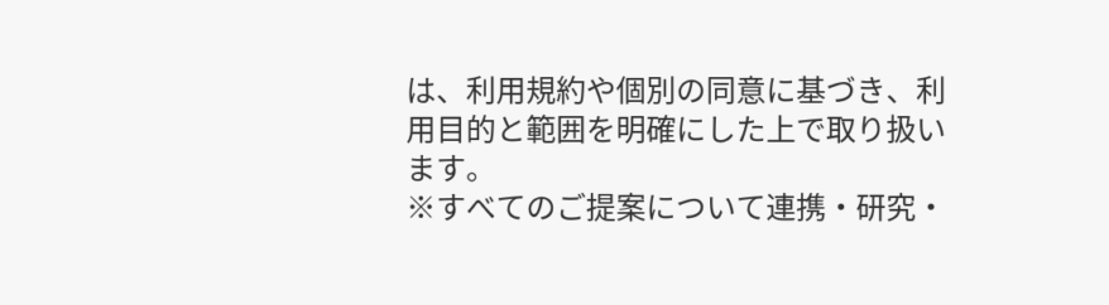は、利用規約や個別の同意に基づき、利用目的と範囲を明確にした上で取り扱います。
※すべてのご提案について連携・研究・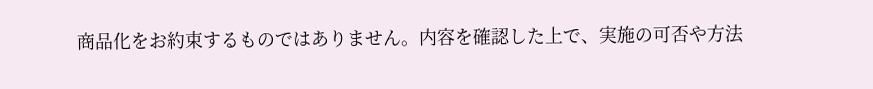商品化をお約束するものではありません。内容を確認した上で、実施の可否や方法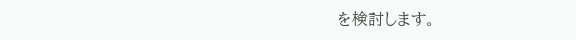を検討します。